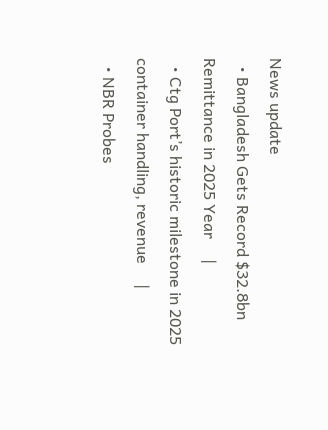News update
  • Bangladesh Gets Record $32.8bn Remittance in 2025 Year     |
  • Ctg Port’s historic milestone in 2025 container handling, revenue     |
  • NBR Probes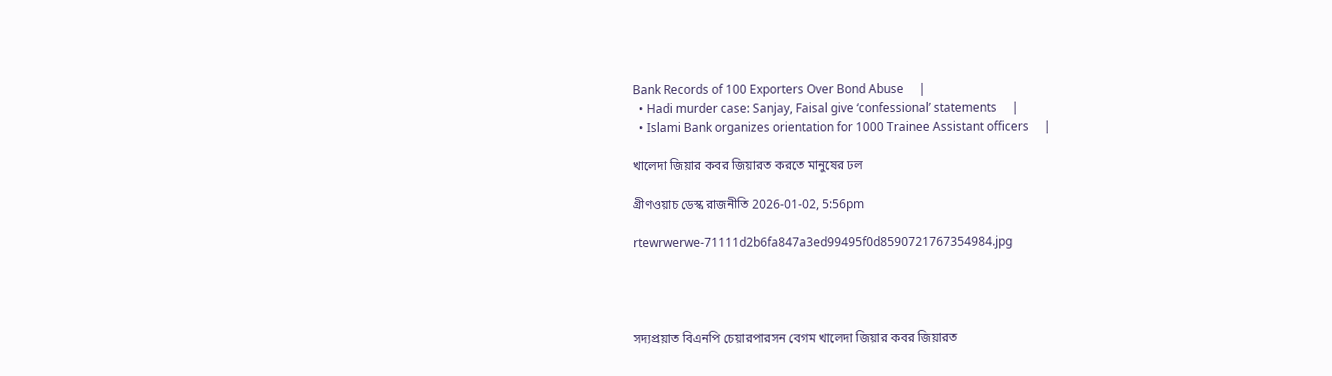Bank Records of 100 Exporters Over Bond Abuse     |
  • Hadi murder case: Sanjay, Faisal give ‘confessional’ statements     |
  • Islami Bank organizes orientation for 1000 Trainee Assistant officers     |

খালেদা জিয়ার কবর জিয়ারত করতে মানুষের ঢল

গ্রীণওয়াচ ডেস্ক রাজনীতি 2026-01-02, 5:56pm

rtewrwerwe-71111d2b6fa847a3ed99495f0d8590721767354984.jpg




সদ্যপ্রয়াত বিএনপি চেয়ারপারসন বেগম খালেদা জিয়ার কবর জিয়ারত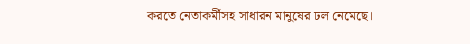করতে নেতাকর্মীসহ সাধারন মানুষের ঢল নেমেছে।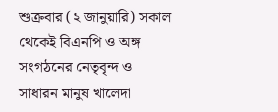শুক্রবার (২ জানুয়ারি) সকাল থেকেই বিএনপি ও অঙ্গ সংগঠনের নেতৃবৃন্দ ও সাধারন মানুষ খালেদা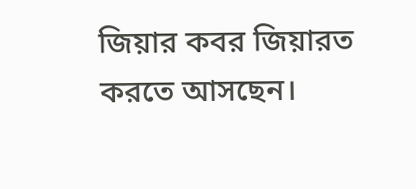জিয়ার কবর জিয়ারত করতে আসছেন।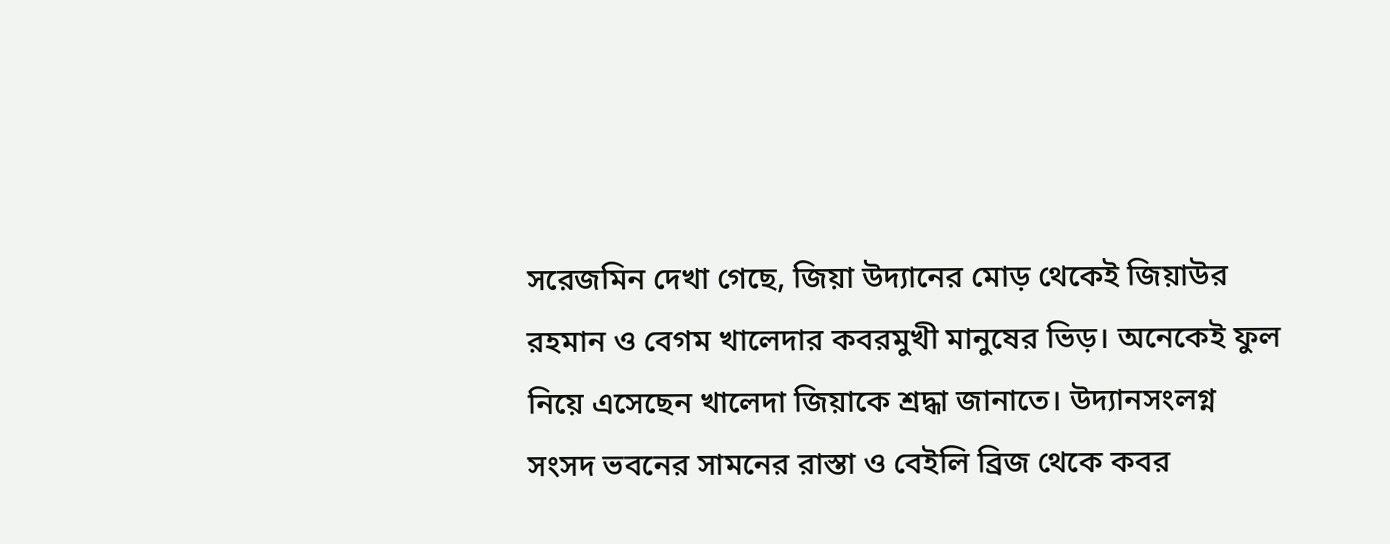সরেজমিন দেখা গেছে, জিয়া উদ্যানের মোড় থেকেই জিয়াউর রহমান ও বেগম খালেদার কবরমুখী মানুষের ভিড়। অনেকেই ফুল নিয়ে এসেছেন খালেদা জিয়াকে শ্রদ্ধা জানাতে। উদ্যানসংলগ্ন সংসদ ভবনের সামনের রাস্তা ও বেইলি ব্রিজ থেকে কবর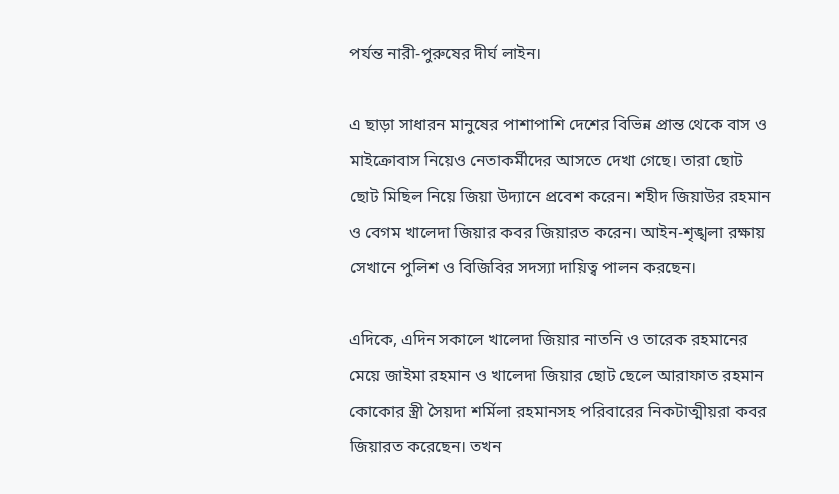পর্যন্ত নারী-পুরুষের দীর্ঘ লাইন।

এ ছাড়া সাধারন মানুষের পাশাপাশি দেশের বিভিন্ন প্রান্ত থেকে বাস ও মাইক্রোবাস নিয়েও নেতাকর্মীদের আসতে দেখা গেছে। তারা ছোট ছোট মিছিল নিয়ে জিয়া উদ্যানে প্রবেশ করেন। শহীদ জিয়াউর রহমান ও বেগম খালেদা জিয়ার কবর জিয়ারত করেন। আইন-শৃঙ্খলা রক্ষায় সেখানে পুলিশ ও বিজিবির সদস্যা দায়িত্ব পালন করছেন।

এদিকে, এদিন সকালে খালেদা জিয়ার নাতনি ও তারেক রহমানের মেয়ে জাইমা রহমান ও খালেদা জিয়ার ছোট ছেলে আরাফাত রহমান কোকোর স্ত্রী সৈয়দা শর্মিলা রহমানসহ পরিবারের নিকটাত্মীয়রা কবর জিয়ারত করেছেন। তখন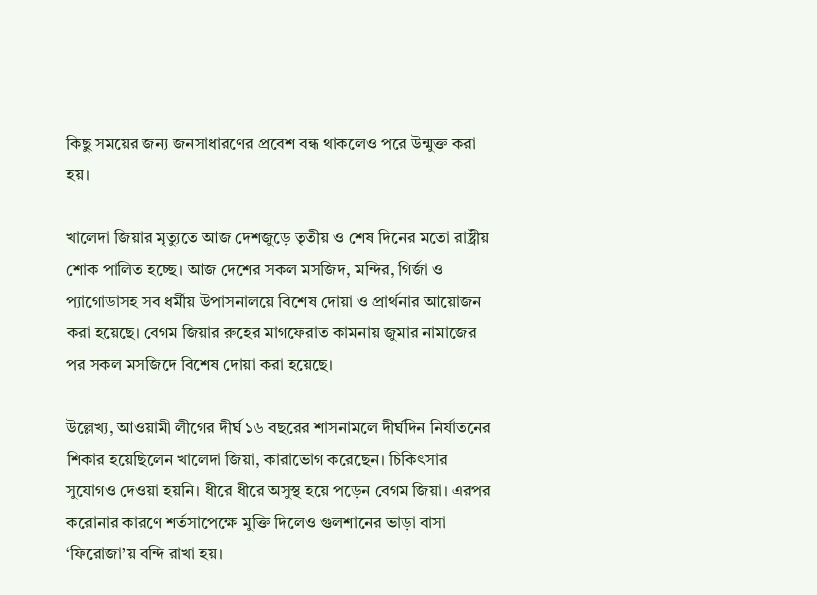কিছু সময়ের জন্য জনসাধারণের প্রবেশ বন্ধ থাকলেও পরে উন্মুক্ত করা হয়।

খালেদা জিয়ার মৃত্যুতে আজ দেশজুড়ে তৃতীয় ও শেষ দিনের মতো রাষ্ট্রীয় শোক পালিত হচ্ছে। আজ দেশের সকল মসজিদ, মন্দির, গির্জা ও প্যাগোডাসহ সব ধর্মীয় উপাসনালয়ে বিশেষ দোয়া ও প্রার্থনার আয়োজন করা হয়েছে। বেগম জিয়ার রুহের মাগফেরাত কামনায় জুমার নামাজের পর সকল মসজিদে বিশেষ দোয়া করা হয়েছে।

উল্লেখ্য, আওয়ামী লীগের দীর্ঘ ১৬ বছরের শাসনামলে দীর্ঘদিন নির্যাতনের শিকার হয়েছিলেন খালেদা জিয়া, কারাভোগ করেছেন। চিকিৎসার সুযোগও দেওয়া হয়নি। ধীরে ধীরে অসুস্থ হয়ে পড়েন বেগম জিয়া। এরপর করোনার কারণে শর্তসাপেক্ষে মুক্তি দিলেও গুলশানের ভাড়া বাসা ‘ফিরোজা’য় বন্দি রাখা হয়।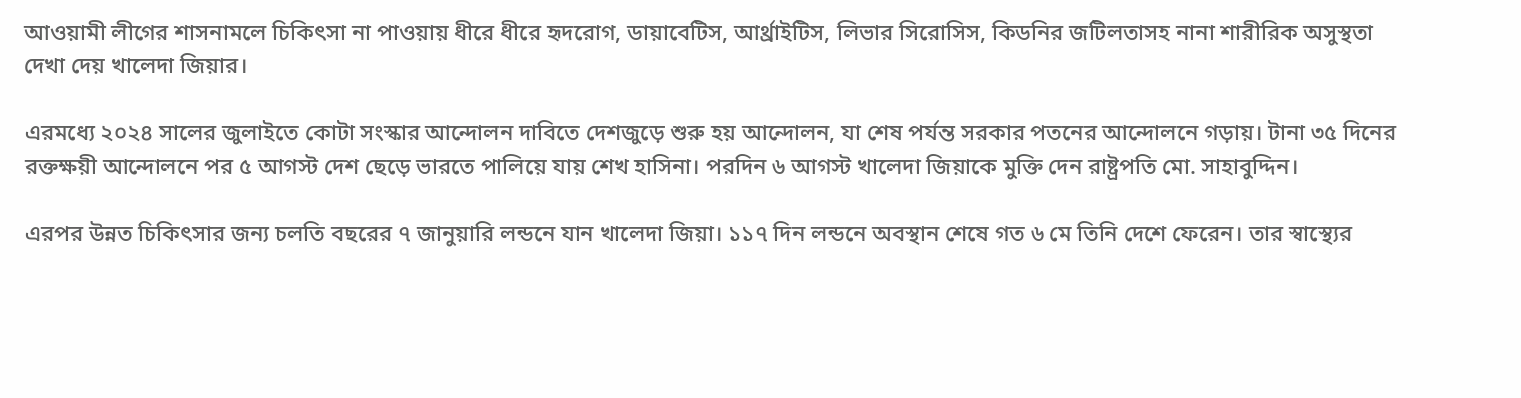আওয়ামী লীগের শাসনামলে চিকিৎসা না পাওয়ায় ধীরে ধীরে হৃদরোগ, ডায়াবেটিস, আর্থ্রাইটিস, লিভার সিরোসিস, কিডনির জটিলতাসহ নানা শারীরিক অসুস্থতা দেখা দেয় খালেদা জিয়ার।

এরমধ্যে ২০২৪ সালের জুলাইতে কোটা সংস্কার আন্দোলন দাবিতে দেশজুড়ে শুরু হয় আন্দোলন, যা শেষ পর্যন্ত সরকার পতনের আন্দোলনে গড়ায়। টানা ৩৫ দিনের রক্তক্ষয়ী আন্দোলনে পর ৫ আগস্ট দেশ ছেড়ে ভারতে পালিয়ে যায় শেখ হাসিনা। পরদিন ৬ আগস্ট খালেদা জিয়াকে মুক্তি দেন রাষ্ট্রপতি মো. সাহাবুদ্দিন।

এরপর উন্নত চিকিৎসার জন্য চলতি বছরের ৭ জানুয়ারি লন্ডনে যান খালেদা জিয়া। ১১৭ দিন লন্ডনে অবস্থান শেষে গত ৬ মে তিনি দেশে ফেরেন। তার স্বাস্থ্যের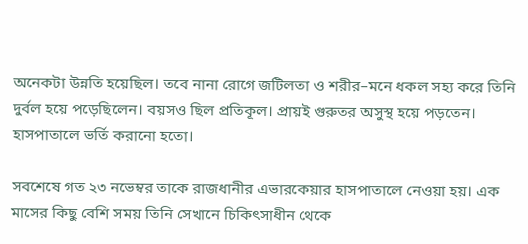অনেকটা উন্নতি হয়েছিল। তবে নানা রোগে জটিলতা ও শরীর–মনে ধকল সহ্য করে তিনি দুর্বল হয়ে পড়েছিলেন। বয়সও ছিল প্রতিকূল। প্রায়ই গুরুতর অসুস্থ হয়ে পড়তেন। হাসপাতালে ভর্তি করানো হতো।

সবশেষে গত ২৩ নভেম্বর তাকে রাজধানীর এভারকেয়ার হাসপাতালে নেওয়া হয়। এক মাসের কিছু বেশি সময় তিনি সেখানে চিকিৎসাধীন থেকে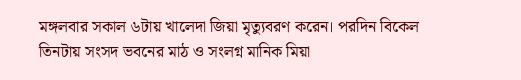মঙ্গলবার সকাল ৬টায় খালেদা জিয়া মৃত্যুবরণ করেন। পরদিন বিকেল তিনটায় সংসদ ভবনের মাঠ ও সংলগ্ন মানিক মিয়া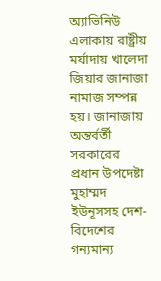অ্যাভিনিউ এলাকায় রাষ্ট্রীয় মর্যাদায় খালেদা জিয়ার জানাজা নামাজ সম্পন্ন হয়। জানাজায় অন্তর্বর্তী সরকারের প্রধান উপদেষ্টা মুহাম্মদ ইউনূসসহ দেশ-বিদেশের গন্যমান্য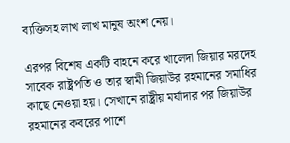ব্যক্তিসহ লাখ লাখ মানুষ অংশ নেয়।

এরপর বিশেষ একটি বাহনে করে খালেদা জিয়ার মরদেহ সাবেক রাষ্ট্রপতি ও তার স্বামী জিয়াউর রহমানের সমাধির কাছে নেওয়া হয়। সেখানে রাষ্ট্রীয় মর্যাদার পর জিয়াউর রহমানের কবরের পাশে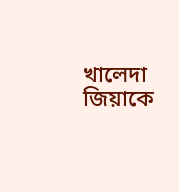খালেদা জিয়াকে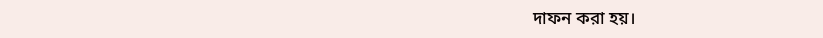দাফন করা হয়।